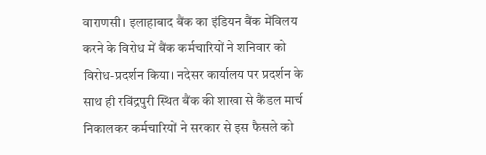वाराणसी। इलाहाबाद बैंक का इंडियन बैंक मेंविलय करने के विरोध में बैंक कर्मचारियों ने शनिवार को विरोध-प्रदर्शन किया। नदेसर कार्यालय पर प्रदर्शन के साथ ही रविंद्रपुरी स्थित बैंक की शाखा से कैंडल मार्च निकालकर कर्मचारियों ने सरकार से इस फैसले को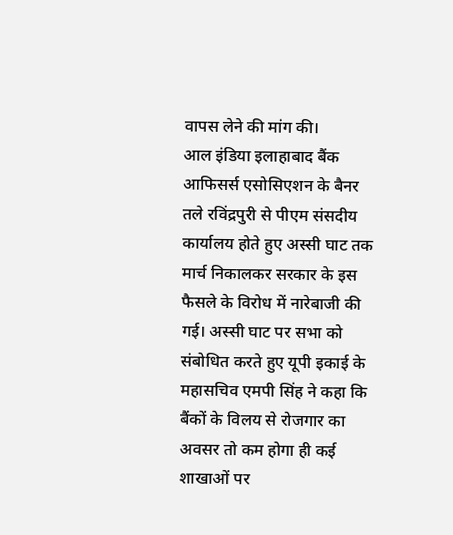वापस लेने की मांग की।
आल इंडिया इलाहाबाद बैंक आफिसर्स एसोसिएशन के बैनर तले रविंद्रपुरी से पीएम संसदीय कार्यालय होते हुए अस्सी घाट तक मार्च निकालकर सरकार के इस फैसले के विरोध में नारेबाजी की गई। अस्सी घाट पर सभा को संबोधित करते हुए यूपी इकाई के महासचिव एमपी सिंह ने कहा कि बैंकों के विलय से रोजगार का अवसर तो कम होगा ही कई शाखाओं पर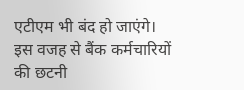एटीएम भी बंद हो जाएंगे। इस वजह से बैंक कर्मचारियों की छटनी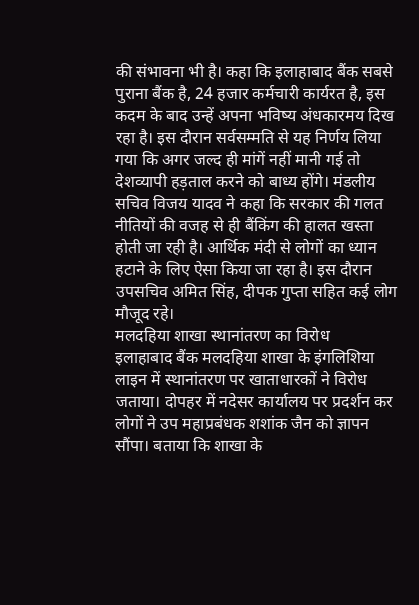की संभावना भी है। कहा कि इलाहाबाद बैंक सबसे पुराना बैंक है, 24 हजार कर्मचारी कार्यरत है, इस कदम के बाद उन्हें अपना भविष्य अंधकारमय दिख रहा है। इस दौरान सर्वसम्मति से यह निर्णय लिया गया कि अगर जल्द ही मांगें नहीं मानी गई तो देशव्यापी हड़ताल करने को बाध्य होंगे। मंडलीय सचिव विजय यादव ने कहा कि सरकार की गलत नीतियों की वजह से ही बैंकिंग की हालत खस्ता होती जा रही है। आर्थिक मंदी से लोगों का ध्यान हटाने के लिए ऐसा किया जा रहा है। इस दौरान उपसचिव अमित सिंह, दीपक गुप्ता सहित कई लोग मौजूद रहे।
मलदहिया शाखा स्थानांतरण का विरोध
इलाहाबाद बैंक मलदहिया शाखा के इंगलिशिया लाइन में स्थानांतरण पर खाताधारकों ने विरोध जताया। दोपहर में नदेसर कार्यालय पर प्रदर्शन कर लोगों ने उप महाप्रबंधक शशांक जैन को ज्ञापन सौंपा। बताया कि शाखा के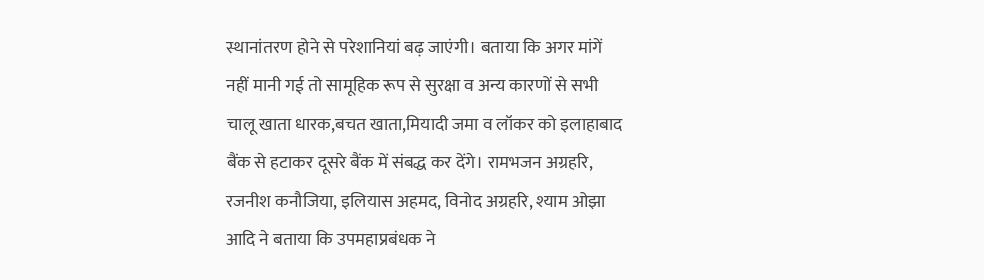स्थानांतरण होने से परेशानियां बढ़ जाएंगी। बताया कि अगर मांगें नहीं मानी गई तो सामूहिक रूप से सुरक्षा व अन्य कारणों से सभी चालू खाता धारक,बचत खाता,मियादी जमा व लॉकर को इलाहाबाद बैंक से हटाकर दूसरे बैंक में संबद्ध कर देंगे। रामभजन अग्रहरि, रजनीश कनौजिया, इलियास अहमद, विनोद अग्रहरि, श्याम ओझा आदि ने बताया कि उपमहाप्रबंधक ने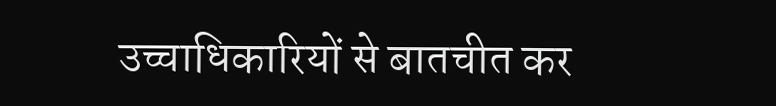उच्चाधिकारियों से बातचीत कर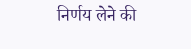निर्णय लेने की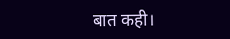बात कही।